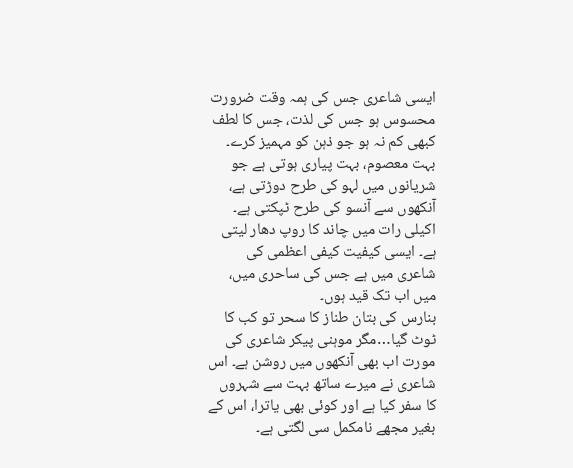ایسی شاعری جس کی ہمہ وقت ضرورت محسوس ہو جس کی لذت، جس کا لطف کبھی کم نہ ہو جو ذہن کو مہمیز کرے۔ بہت معصوم، بہت پیاری ہوتی ہے جو شریانوں میں لہو کی طرح دوڑتی ہے، آنکھوں سے آنسو کی طرح ٹپکتی ہے۔ اکیلی رات میں چاند کا روپ دھار لیتی ہے۔ ایسی کیفیت کیفی اعظمی کی شاعری میں ہے جس کی ساحری میں، میں اب تک قید ہوں۔
بنارس کی بتان طناز کا سحر تو کب کا ٹوٹ گیا…مگر موہنی پیکر شاعری کی مورت اب بھی آنکھوں میں روشن ہے۔ اس شاعری نے میرے ساتھ بہت سے شہروں کا سفر کیا ہے اور کوئی بھی یاترا، اس کے بغیر مجھے نامکمل سی لگتی ہے۔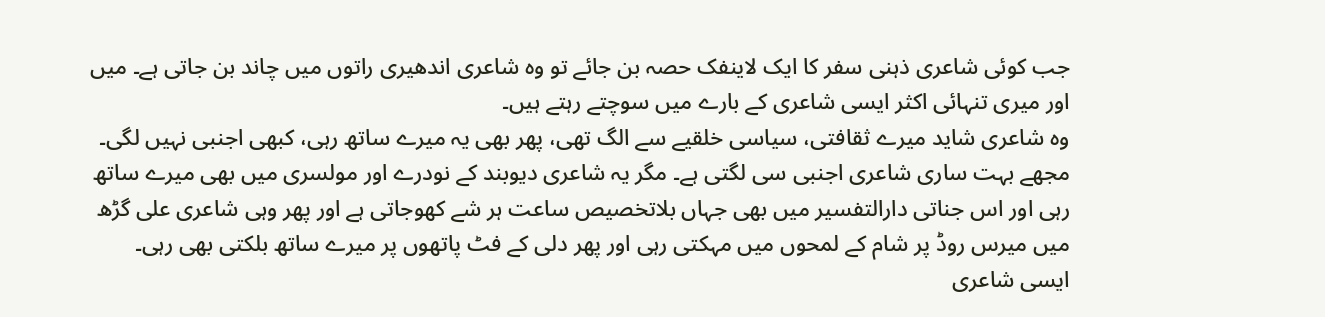جب کوئی شاعری ذہنی سفر کا ایک لاینفک حصہ بن جائے تو وہ شاعری اندھیری راتوں میں چاند بن جاتی ہے۔ میں اور میری تنہائی اکثر ایسی شاعری کے بارے میں سوچتے رہتے ہیں۔
وہ شاعری شاید میرے ثقافتی، سیاسی خلقیے سے الگ تھی، پھر بھی یہ میرے ساتھ رہی، کبھی اجنبی نہیں لگی۔ مجھے بہت ساری شاعری اجنبی سی لگتی ہے۔ مگر یہ شاعری دیوبند کے نودرے اور مولسری میں بھی میرے ساتھ رہی اور اس جناتی دارالتفسیر میں بھی جہاں بلاتخصیص ساعت ہر شے کھوجاتی ہے اور پھر وہی شاعری علی گڑھ میں میرس روڈ پر شام کے لمحوں میں مہکتی رہی اور پھر دلی کے فٹ پاتھوں پر میرے ساتھ بلکتی بھی رہی۔
ایسی شاعری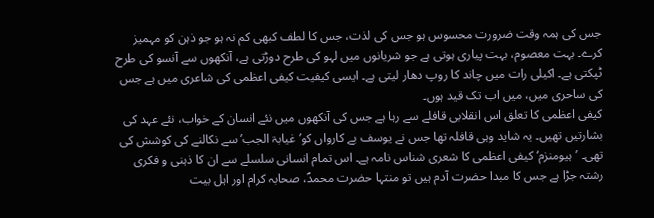جس کی ہمہ وقت ضرورت محسوس ہو جس کی لذت، جس کا لطف کبھی کم نہ ہو جو ذہن کو مہمیز کرے۔ بہت معصوم، بہت پیاری ہوتی ہے جو شریانوں میں لہو کی طرح دوڑتی ہے، آنکھوں سے آنسو کی طرح ٹپکتی ہے۔ اکیلی رات میں چاند کا روپ دھار لیتی ہے۔ ایسی کیفیت کیفی اعظمی کی شاعری میں ہے جس کی ساحری میں، میں اب تک قید ہوں۔
کیفی اعظمی کا تعلق اس انقلابی قافلے سے رہا ہے جس کی آنکھوں میں نئے انسان کے خواب، نئے عہد کی بشارتیں تھیں۔ یہ شاید وہی قافلہ تھا جس نے یوسف بے کارواں کو’غیابۃ الجب’سے نکالنے کی کوشش کی تھی۔ ’ہیومنزم‘ کیفی اعظمی کا شعری شناس نامہ ہے۔ اس تمام انسانی سلسلے سے ان کا ذہنی و فکری رشتہ جڑا ہے جس کا مبدا حضرت آدم ہیں تو منتہا حضرت محمدؐ، صحابہ کرام اور اہل بیت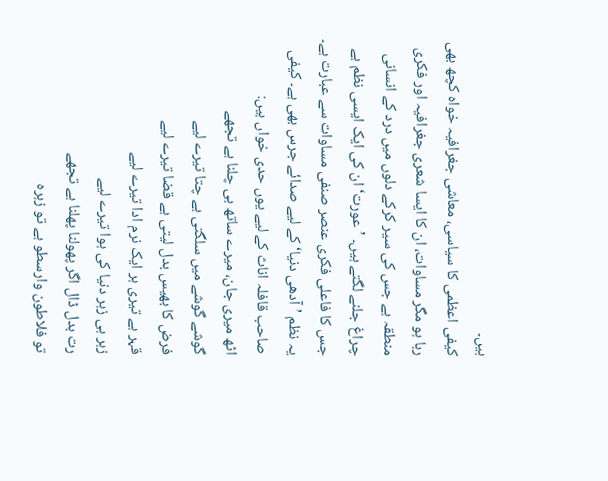ہیں۔
کیفی اعظمی کا سیاسی، معاشی جغرافیہ خواہ کچھ بھی رہا ہو مگر مساوات، ان کا ایسا شعری جغرافیہ اور فکری منطقہ ہے جس کی سیر کرکے دلوں میں درد کے انسانی چراغ جلنے لگتے ہیں۔ ’عورت‘ ان کی ایک ایسی نظم ہے جس کا فاعلی فکری عنصر صنفی مساوات سے عبارت ہے۔ یہ نظم ’آدھی دنیا‘ کے لیے صدائے جرس بھی ہے۔ کیفی صاحب قافلہ اناث کے لیے یوں حدی خواں ہیں:
اٹھ میری جان، میرے ساتھ ہی چلنا ہے تجھے
گوشے گوشے میں سلگتی ہے چتا تیرے لیے
فرض کا بھیس بدل لیتی ہے قضا تیرے لیے
قہر ہے تیری ہر ایک نرم ادا تیرے لیے
زہر ہی زہر دنیا کی ہوا تیرے لیے
رت بدل ڈال اگر پھولنا پھلنا ہے تجھے
تو فلاطون وارسطو ہے تو زہرہ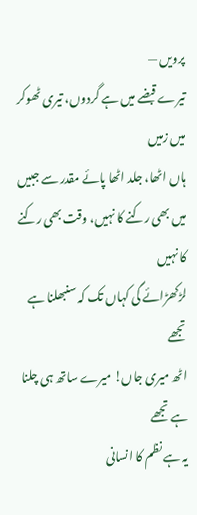پرویں —
تیرے قبضے میں ہے گردوں، تیری ٹھوکر میں زمیں
ہاں اٹھا، جلد اٹھا پائے مقدر سے جبیں
میں بھی رکنے کا نہیں، وقت بھی رکنے کا نہیں
لڑکھڑائے گی کہاں تک کہ سنبھلنا ہے تجھے
اٹھ میری جاں! میرے ساتھ ہی چلنا ہے تجھے
یہ ہے نظم کا انسانی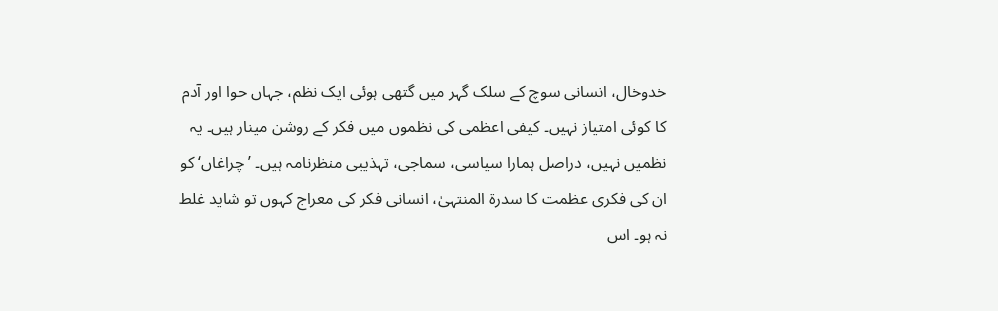خدوخال، انسانی سوچ کے سلک گہر میں گتھی ہوئی ایک نظم، جہاں حوا اور آدم کا کوئی امتیاز نہیں۔ کیفی اعظمی کی نظموں میں فکر کے روشن مینار ہیں۔ یہ نظمیں نہیں، دراصل ہمارا سیاسی، سماجی، تہذیبی منظرنامہ ہیں۔ ’چراغاں‘ کو ان کی فکری عظمت کا سدرۃ المنتہیٰ، انسانی فکر کی معراج کہوں تو شاید غلط نہ ہو۔ اس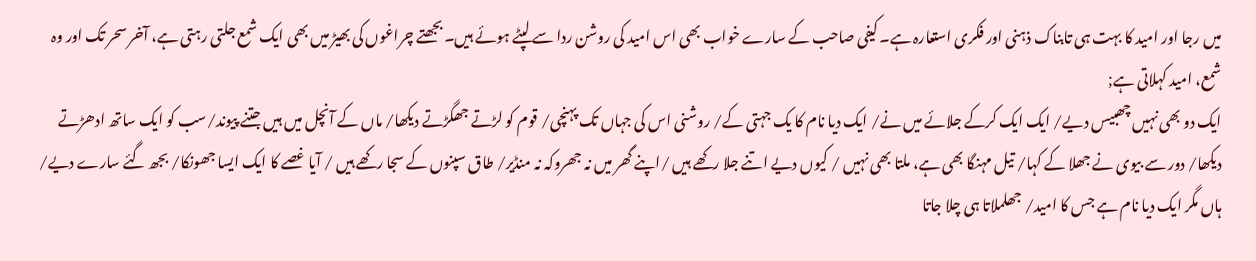میں رجا اور امید کا بہت ہی تابناک ذہنی اور فکری استعارہ ہے۔ کیفی صاحب کے سارے خواب بھی اس امید کی روشن ردا سے لپٹے ہوئے ہیں۔ بجھتے چراغوں کی بھیڑ میں بھی ایک شمع جلتی رہتی ہے، آخر سحر تک اور وہ شمع، امید کہلاتی ہے;
ایک دو بھی نہیں چھبیس دیے/ ایک ایک کرکے جلائے میں نے/ ایک دیا نام کا یک جہتی کے/ روشنی اس کی جہاں تک پہنچی/ قوم کو لڑتے جھگڑتے دیکھا/ ماں کے آنچل میں ہیں جتنے پیوند/سب کو ایک ساتھ ادھڑتے دیکھا/ دور سے بیوی نے جھلا کے کہا/ تیل مہنگا بھی ہے، ملتا بھی نہیں / کیوں دیے اتنے جلا رکھے ہیں /اپنے گھر میں نہ جھروکہ نہ منڈیر/ طاق سپنوں کے سجا رکھے ہیں / آیا غصے کا ایک ایسا جھونکا/ بجھ گئے سارے دیے/ ہاں مگر ایک دیا نام ہے جس کا امید/ جھلملاتا ہی چلا جاتا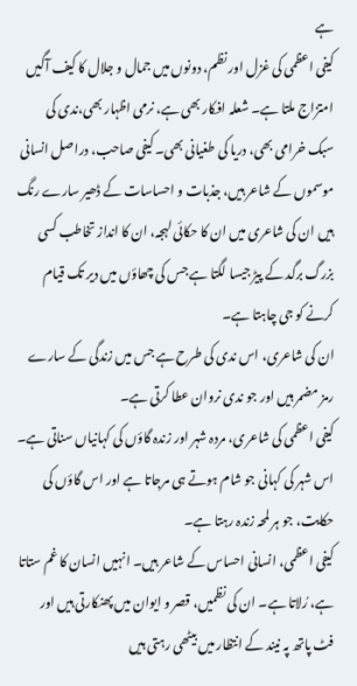ہے
کیفی اعظمی کی غزل اور نظم، دونوں میں جمال و جلال کا کیف آگیں امتزاج ملتا ہے۔ شعلہ افکار بھی ہے، نرمی اظہار بھی،ندی کی سبک خرامی بھی، دریا کی طغیانی بھی۔ کیفی صاحب، دراصل انسانی موسموں کے شاعر ہیں، جذبات و احساسات کے ڈھیر سارے رنگ ہیں ان کی شاعری میں ان کا حکائی لہجہ، ان کا انداز تخاطب کسی بزرگ برگد کے پیڑ جیسا لگتا ہے جس کی چھاؤں میں دیر تک قیام کرنے کو جی چاہتا ہے۔
ان کی شاعری، اس ندی کی طرح ہے جس میں زندگی کے سارے رمز مضمر ہیں اور جو ندی نروان عطا کرتی ہے۔
کیفی اعظمی کی شاعری، مردہ شہر اور زندہ گاؤں کی کہانیاں سناتی ہے۔ اس شہر کی کہانی جو شام ہوتے ہی مرجاتا ہے اور اس گاؤں کی حکایت، جو ہر لمحہ زندہ رہتا ہے۔
کیفی اعظمی، انسانی احساس کے شاعر ہیں۔ انہیں انسان کا غم ستاتا ہے، رُلاتا ہے۔ ان کی نظمیں، قصر و ایوان میں پھنکارتی ہیں اور فٹ پاتھ پہ نیند کے انتظار میں بیٹھی رہتی ہیں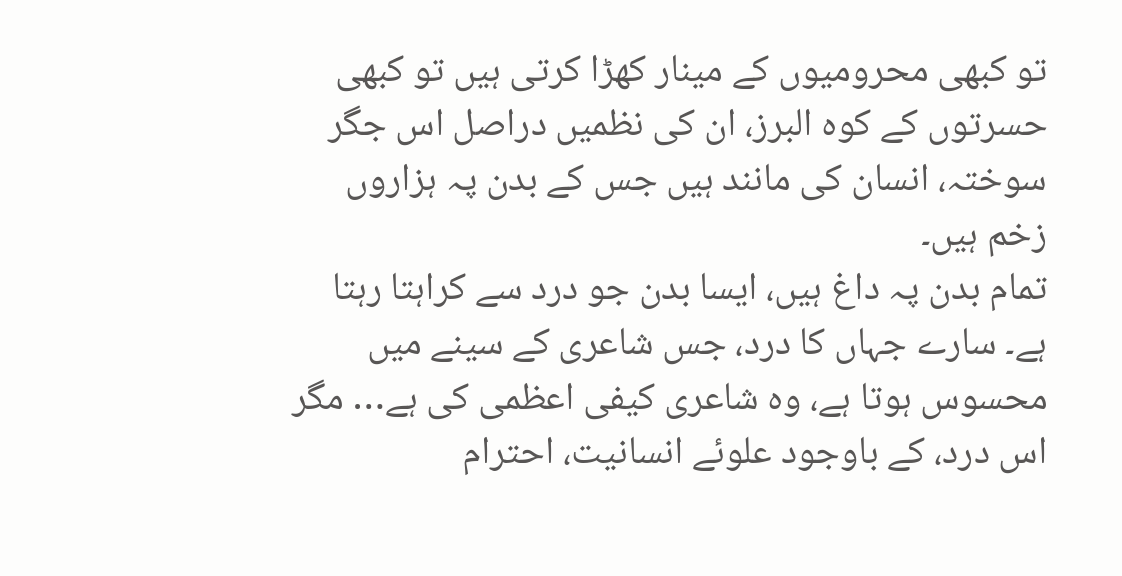تو کبھی محرومیوں کے مینار کھڑا کرتی ہیں تو کبھی حسرتوں کے کوہ البرز، ان کی نظمیں دراصل اس جگر سوختہ، انسان کی مانند ہیں جس کے بدن پہ ہزاروں زخم ہیں۔
تمام بدن پہ داغ ہیں، ایسا بدن جو درد سے کراہتا رہتا ہے۔ سارے جہاں کا درد، جس شاعری کے سینے میں محسوس ہوتا ہے، وہ شاعری کیفی اعظمی کی ہے… مگر اس درد، کے باوجود علوئے انسانیت، احترام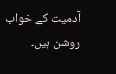آدمیت کے خواب روشن ہیں۔